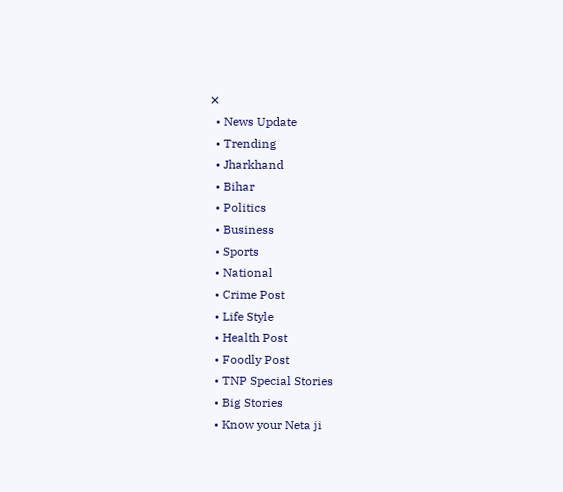✕
  • News Update
  • Trending
  • Jharkhand
  • Bihar
  • Politics
  • Business
  • Sports
  • National
  • Crime Post
  • Life Style
  • Health Post
  • Foodly Post
  • TNP Special Stories
  • Big Stories
  • Know your Neta ji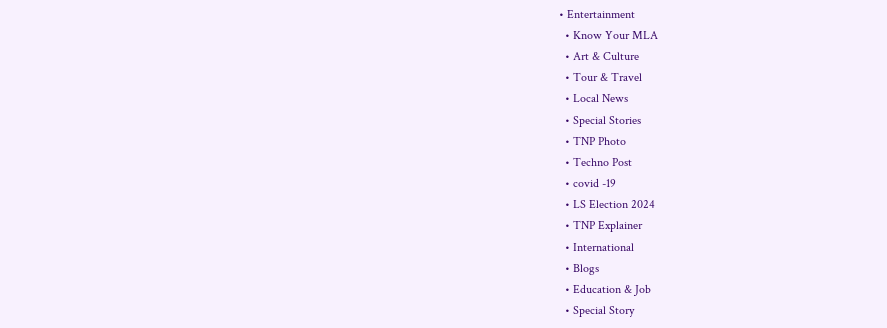• Entertainment
  • Know Your MLA
  • Art & Culture
  • Tour & Travel
  • Local News
  • Special Stories
  • TNP Photo
  • Techno Post
  • covid -19
  • LS Election 2024
  • TNP Explainer
  • International
  • Blogs
  • Education & Job
  • Special Story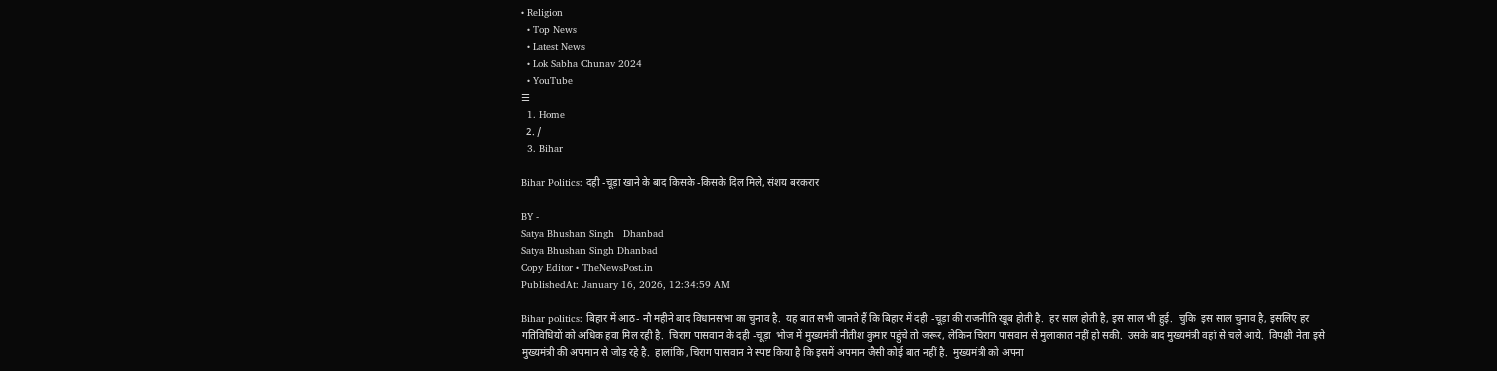• Religion
  • Top News
  • Latest News
  • Lok Sabha Chunav 2024
  • YouTube
☰
  1. Home
  2. /
  3. Bihar

Bihar Politics: दही -चूड़ा खाने के बाद किसके -किसके दिल मिले, संशय बरकरार

BY -
Satya Bhushan Singh   Dhanbad
Satya Bhushan Singh Dhanbad
Copy Editor • TheNewsPost.in
PublishedAt: January 16, 2026, 12:34:59 AM

Bihar politics: बिहार में आठ- नौ महीने बाद विधानसभा का चुनाव है.  यह बात सभी जानते हैं कि बिहार में दही -चूड़ा की राजनीति खूब होती है.  हर साल होती है, इस साल भी हुई.  चुकि  इस साल चुनाव है, इसलिए हर गतिविधियों को अधिक हवा मिल रही है.  चिराग पासवान के दही -चूड़ा  भोज में मुख्यमंत्री नीतीश कुमार पहुंचे तो जरूर, लेकिन चिराग पासवान से मुलाकात नहीं हो सकी.  उसके बाद मुख्यमंत्री वहां से चले आये.  विपक्षी नेता इसे मुख्यमंत्री की अपमान से जोड़ रहे है.  हालांकि ,चिराग पासवान ने स्पष्ट किया है कि इसमें अपमान जैसी कोई बात नहीं है.  मुख्यमंत्री को अपना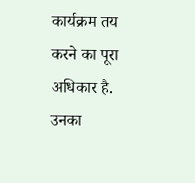कार्यक्रम तय करने का पूरा अधिकार है.  उनका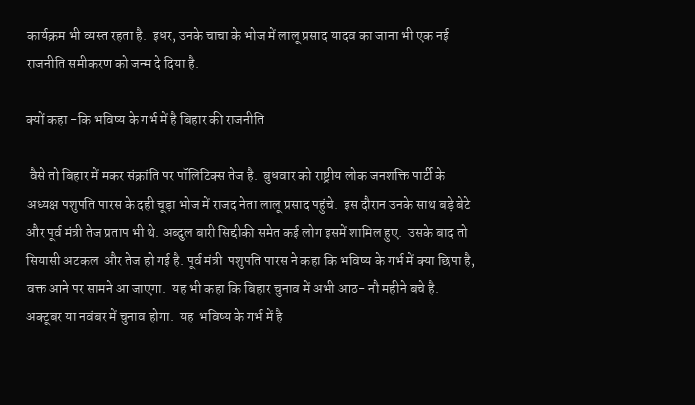कार्यक्रम भी व्यस्त रहता है.  इधर, उनके चाचा के भोज में लालू प्रसाद यादव का जाना भी एक नई राजनीति समीकरण को जन्म दे दिया है.

क्यों कहा -कि भविष्य के गर्भ में है बिहार की राजनीति

 वैसे तो बिहार में मकर संक्रांति पर पॉलिटिक्स तेज है.  बुधवार को राष्ट्रीय लोक जनशक्ति पार्टी के अध्यक्ष पशुपति पारस के दही चूड़ा भोज में राजद नेता लालू प्रसाद पहुंचे.  इस दौरान उनके साथ बड़े बेटे और पूर्व मंत्री तेज प्रताप भी थे. अब्दुल बारी सिद्दीकी समेत कई लोग इसमें शामिल हुए.  उसके बाद तो सियासी अटकल  और तेज हो गई है. पूर्व मंत्री  पशुपति पारस ने कहा कि भविष्य के गर्भ में क्या छिपा है, वक्त आने पर सामने आ जाएगा.  यह भी कहा कि बिहार चुनाव में अभी आठ- नौ महीने बचे है.  अक्टूबर या नवंबर में चुनाव होगा.  यह  भविष्य के गर्भ में है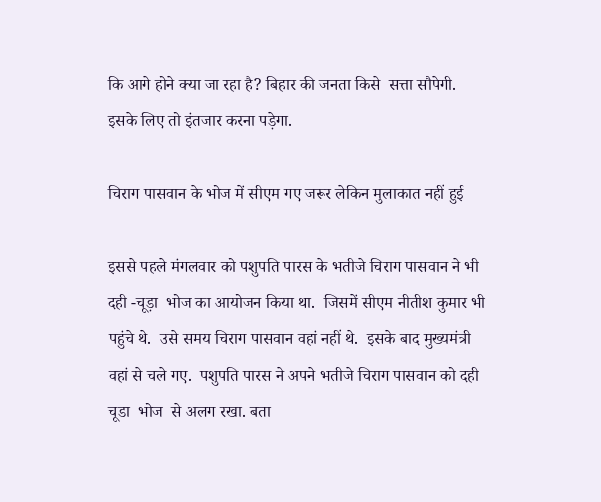कि आगे होने क्या जा रहा है? बिहार की जनता किसे  सत्ता सौपेगी.  इसके लिए तो इंतजार करना पड़ेगा.

चिराग पासवान के भोज में सीएम गए जरूर लेकिन मुलाकात नहीं हुई

इससे पहले मंगलवार को पशुपति पारस के भतीजे चिराग पासवान ने भी दही -चूड़ा  भोज का आयोजन किया था.  जिसमें सीएम नीतीश कुमार भी पहुंचे थे.  उसे समय चिराग पासवान वहां नहीं थे.  इसके बाद मुख्यमंत्री वहां से चले गए.  पशुपति पारस ने अपने भतीजे चिराग पासवान को दही चूडा  भोज  से अलग रखा. बता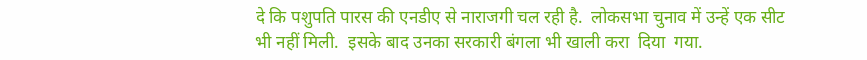दे कि पशुपति पारस की एनडीए से नाराजगी चल रही है.  लोकसभा चुनाव में उन्हें एक सीट भी नहीं मिली.  इसके बाद उनका सरकारी बंगला भी खाली करा  दिया  गया.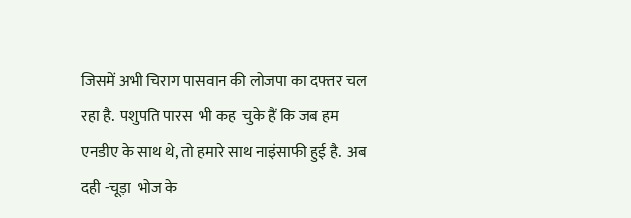जिसमें अभी चिराग पासवान की लोजपा का दफ्तर चल रहा है.  पशुपति पारस  भी कह  चुके हैं कि जब हम एनडीए के साथ थे, तो हमारे साथ नाइंसाफी हुई है.  अब दही -चूड़ा  भोज के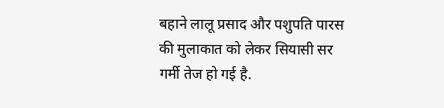बहाने लालू प्रसाद और पशुपति पारस की मुलाकात को लेकर सियासी सर गर्मी तेज हो गई है.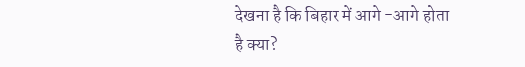देखना है कि बिहार में आगे -आगे होता है क्या?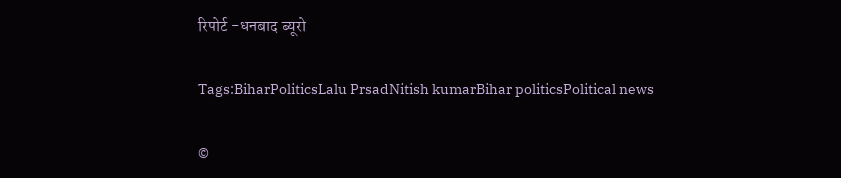रिपोर्ट -धनबाद ब्यूरो

Tags:BiharPoliticsLalu PrsadNitish kumarBihar politicsPolitical news

©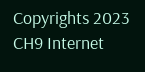Copyrights 2023 CH9 Internet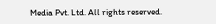Media Pvt. Ltd. All rights reserved.